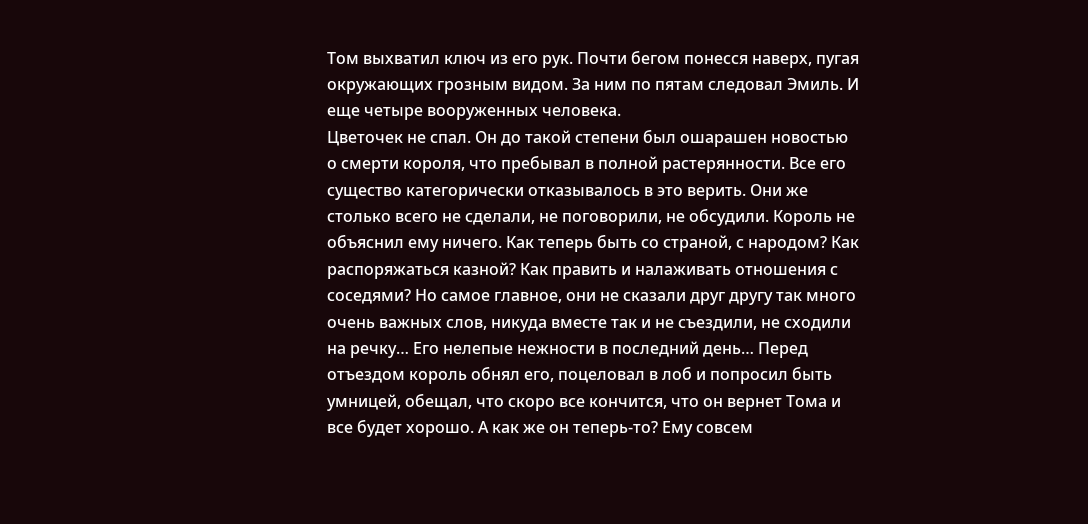Том выхватил ключ из его рук. Почти бегом понесся наверх, пугая окружающих грозным видом. За ним по пятам следовал Эмиль. И еще четыре вооруженных человека.
Цветочек не спал. Он до такой степени был ошарашен новостью о смерти короля, что пребывал в полной растерянности. Все его существо категорически отказывалось в это верить. Они же столько всего не сделали, не поговорили, не обсудили. Король не объяснил ему ничего. Как теперь быть со страной, с народом? Как распоряжаться казной? Как править и налаживать отношения с соседями? Но самое главное, они не сказали друг другу так много очень важных слов, никуда вместе так и не съездили, не сходили на речку… Его нелепые нежности в последний день… Перед отъездом король обнял его, поцеловал в лоб и попросил быть умницей, обещал, что скоро все кончится, что он вернет Тома и все будет хорошо. А как же он теперь-то? Ему совсем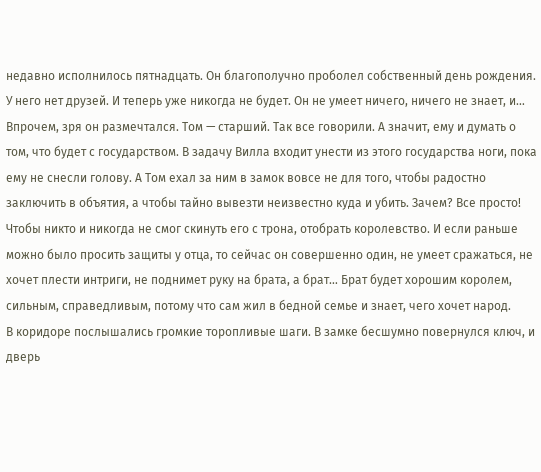недавно исполнилось пятнадцать. Он благополучно проболел собственный день рождения. У него нет друзей. И теперь уже никогда не будет. Он не умеет ничего, ничего не знает, и… Впрочем, зря он размечтался. Том — старший. Так все говорили. А значит, ему и думать о том, что будет с государством. В задачу Вилла входит унести из этого государства ноги, пока ему не снесли голову. А Том ехал за ним в замок вовсе не для того, чтобы радостно заключить в объятия, а чтобы тайно вывезти неизвестно куда и убить. Зачем? Все просто! Чтобы никто и никогда не смог скинуть его с трона, отобрать королевство. И если раньше можно было просить защиты у отца, то сейчас он совершенно один, не умеет сражаться, не хочет плести интриги, не поднимет руку на брата, а брат… Брат будет хорошим королем, сильным, справедливым, потому что сам жил в бедной семье и знает, чего хочет народ.
В коридоре послышались громкие торопливые шаги. В замке бесшумно повернулся ключ, и дверь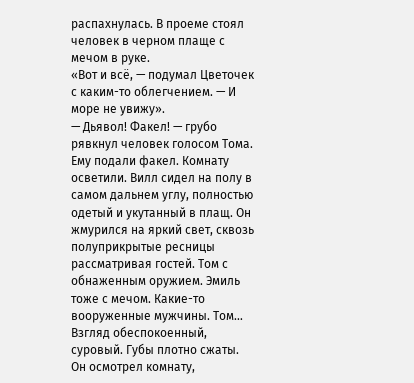распахнулась. В проеме стоял человек в черном плаще с мечом в руке.
«Вот и всё, — подумал Цветочек с каким-то облегчением. — И море не увижу».
— Дьявол! Факел! — грубо рявкнул человек голосом Тома.
Ему подали факел. Комнату осветили. Вилл сидел на полу в самом дальнем углу, полностью одетый и укутанный в плащ. Он жмурился на яркий свет, сквозь полуприкрытые ресницы рассматривая гостей. Том с обнаженным оружием. Эмиль тоже с мечом. Какие-то вооруженные мужчины. Том… Взгляд обеспокоенный, суровый. Губы плотно сжаты. Он осмотрел комнату,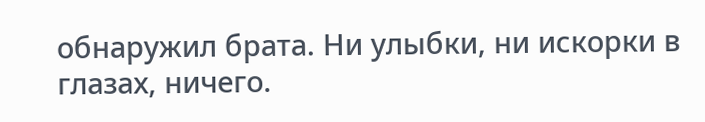обнаружил брата. Ни улыбки, ни искорки в глазах, ничего.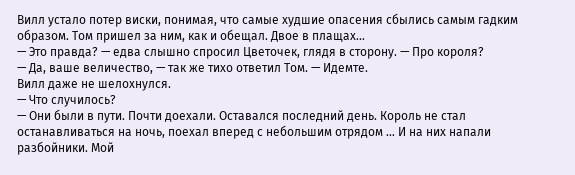Вилл устало потер виски, понимая, что самые худшие опасения сбылись самым гадким образом. Том пришел за ним, как и обещал. Двое в плащах…
— Это правда? — едва слышно спросил Цветочек, глядя в сторону. — Про короля?
— Да, ваше величество, — так же тихо ответил Том. — Идемте.
Вилл даже не шелохнулся.
— Что случилось?
— Они были в пути. Почти доехали. Оставался последний день. Король не стал останавливаться на ночь, поехал вперед с небольшим отрядом … И на них напали разбойники. Мой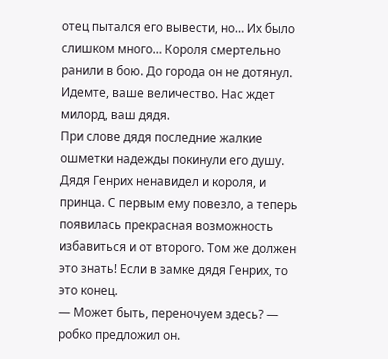отец пытался его вывести, но… Их было слишком много… Короля смертельно ранили в бою. До города он не дотянул. Идемте, ваше величество. Нас ждет милорд, ваш дядя.
При слове дядя последние жалкие ошметки надежды покинули его душу. Дядя Генрих ненавидел и короля, и принца. С первым ему повезло, а теперь появилась прекрасная возможность избавиться и от второго. Том же должен это знать! Если в замке дядя Генрих, то это конец.
— Может быть, переночуем здесь? — робко предложил он.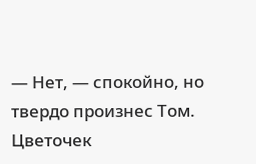— Нет, — спокойно, но твердо произнес Том.
Цветочек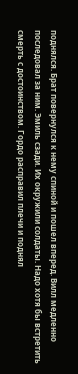поднялся. Брат повернулся к нему спиной и пошел вперед. Вилл медленно последовал за ним. Эмиль сзади. Их окружили солдаты. Надо хотя бы встретить смерть с достоинством. Гордо расправил плечи и поднял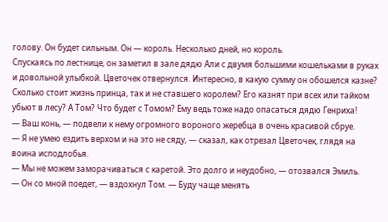голову. Он будет сильным. Он — король. Несколько дней, но король.
Спускаясь по лестнице, он заметил в зале дядю Али с двумя большими кошельками в руках и довольной улыбкой. Цветочек отвернулся. Интересно, в какую сумму он обошелся казне? Сколько стоит жизнь принца, так и не ставшего королем? Его казнят при всех или тайком убьют в лесу? А Том? Что будет с Томом? Ему ведь тоже надо опасаться дядю Генриха!
— Ваш конь, — подвели к нему огромного вороного жеребца в очень красивой сбруе.
— Я не умею ездить верхом и на это не сяду, — сказал, как отрезал Цветочек, глядя на воина исподлобья.
— Мы не можем заморачиваться с каретой. Это долго и неудобно, — отозвался Эмиль.
— Он со мной поедет, — вздохнул Том. — Буду чаще менять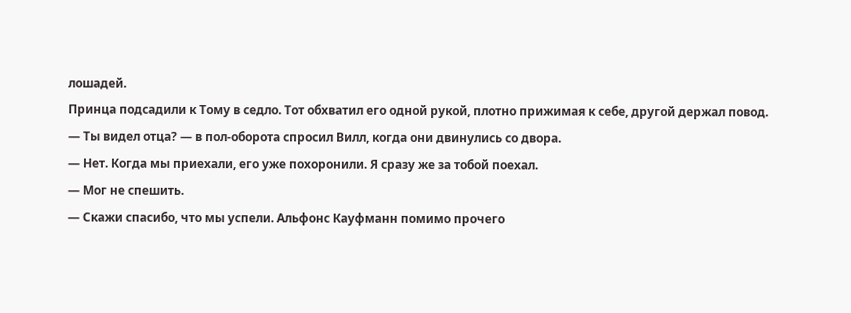лошадей.
Принца подсадили к Тому в седло. Тот обхватил его одной рукой, плотно прижимая к себе, другой держал повод.
— Ты видел отца? — в пол-оборота спросил Вилл, когда они двинулись со двора.
— Нет. Когда мы приехали, его уже похоронили. Я сразу же за тобой поехал.
— Мог не спешить.
— Скажи спасибо, что мы успели. Альфонс Кауфманн помимо прочего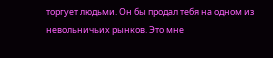торгует людьми. Он бы продал тебя на одном из невольничьих рынков. Это мне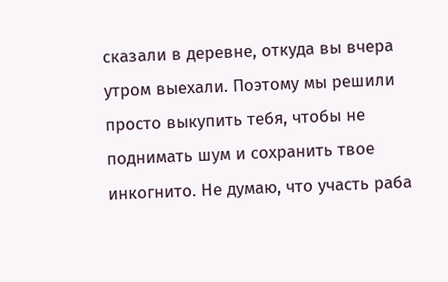сказали в деревне, откуда вы вчера утром выехали. Поэтому мы решили просто выкупить тебя, чтобы не поднимать шум и сохранить твое инкогнито. Не думаю, что участь раба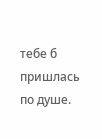тебе б пришлась по душе.